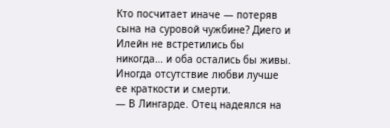Кто посчитает иначе — потеряв сына на суровой чужбине? Диего и Илейн не встретились бы никогда… и оба остались бы живы.
Иногда отсутствие любви лучше ее краткости и смерти.
— В Лингарде. Отец надеялся на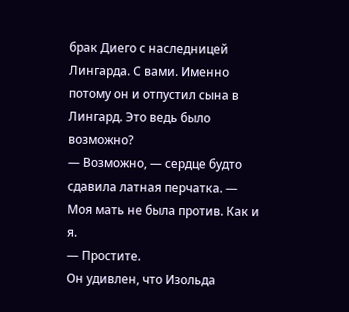брак Диего с наследницей Лингарда. С вами. Именно потому он и отпустил сына в Лингард. Это ведь было возможно?
— Возможно, — сердце будто сдавила латная перчатка. — Моя мать не была против. Как и я.
— Простите.
Он удивлен, что Изольда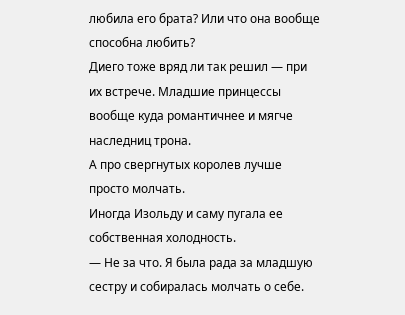любила его брата? Или что она вообще способна любить?
Диего тоже вряд ли так решил — при их встрече. Младшие принцессы вообще куда романтичнее и мягче наследниц трона.
А про свергнутых королев лучше просто молчать.
Иногда Изольду и саму пугала ее собственная холодность.
— Не за что. Я была рада за младшую сестру и собиралась молчать о себе.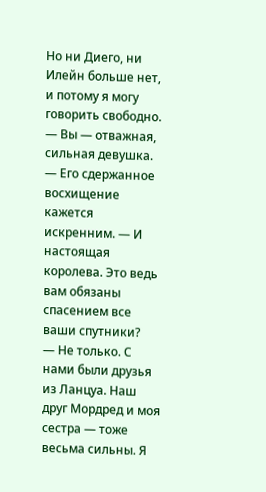Но ни Диего, ни Илейн больше нет, и потому я могу говорить свободно.
— Вы — отважная, сильная девушка. — Его сдержанное восхищение кажется искренним. — И настоящая королева. Это ведь вам обязаны спасением все ваши спутники?
— Не только. С нами были друзья из Ланцуа. Наш друг Мордред и моя сестра — тоже весьма сильны. Я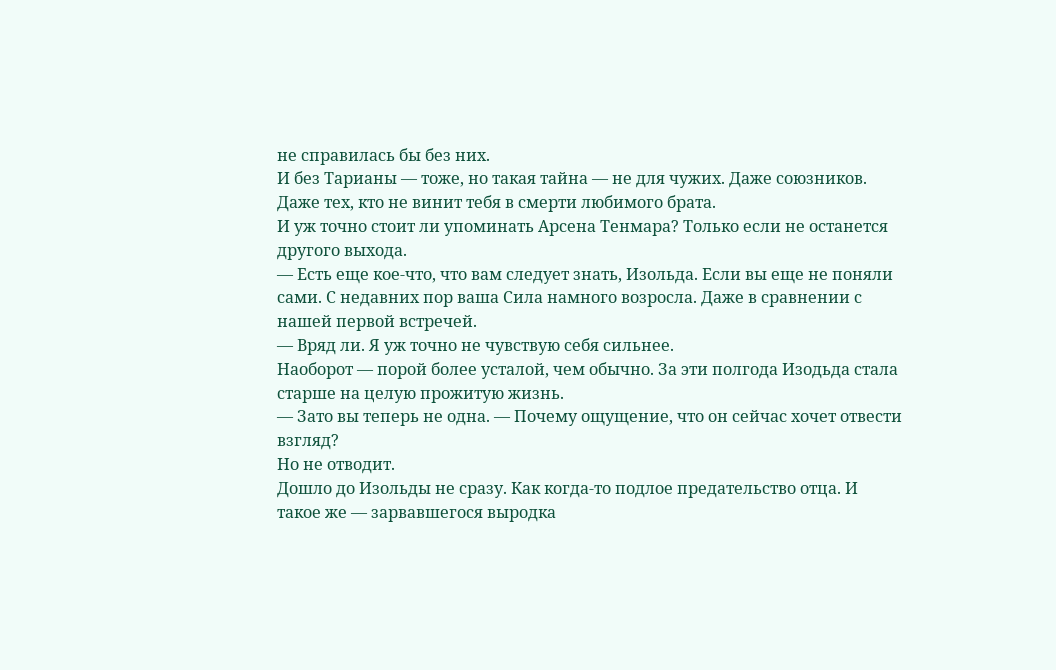не справилась бы без них.
И без Тарианы — тоже, но такая тайна — не для чужих. Даже союзников. Даже тех, кто не винит тебя в смерти любимого брата.
И уж точно стоит ли упоминать Арсена Тенмара? Только если не останется другого выхода.
— Есть еще кое-что, что вам следует знать, Изольда. Если вы еще не поняли сами. С недавних пор ваша Сила намного возросла. Даже в сравнении с нашей первой встречей.
— Вряд ли. Я уж точно не чувствую себя сильнее.
Наоборот — порой более усталой, чем обычно. За эти полгода Изодьда стала старше на целую прожитую жизнь.
— Зато вы теперь не одна. — Почему ощущение, что он сейчас хочет отвести взгляд?
Но не отводит.
Дошло до Изольды не сразу. Как когда-то подлое предательство отца. И такое же — зарвавшегося выродка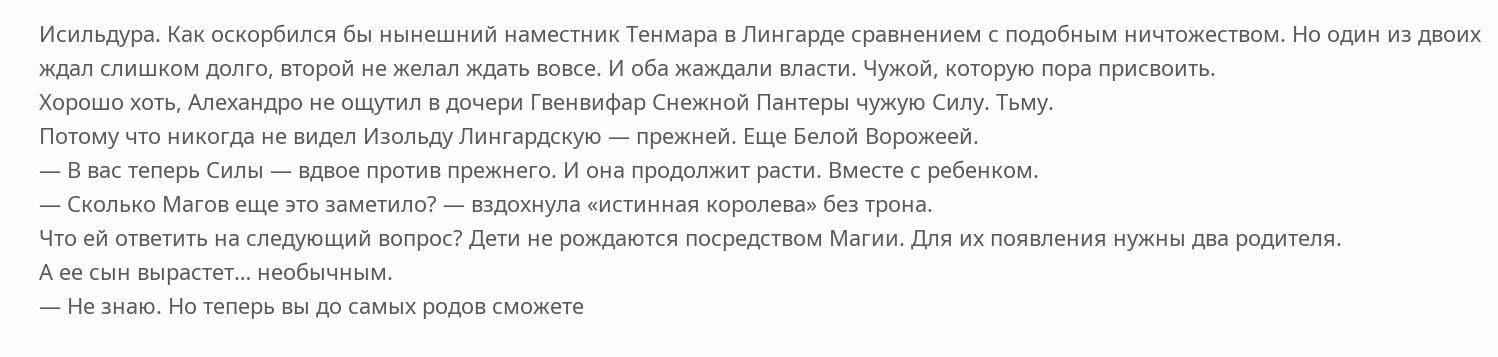Исильдура. Как оскорбился бы нынешний наместник Тенмара в Лингарде сравнением с подобным ничтожеством. Но один из двоих ждал слишком долго, второй не желал ждать вовсе. И оба жаждали власти. Чужой, которую пора присвоить.
Хорошо хоть, Алехандро не ощутил в дочери Гвенвифар Снежной Пантеры чужую Силу. Тьму.
Потому что никогда не видел Изольду Лингардскую — прежней. Еще Белой Ворожеей.
— В вас теперь Силы — вдвое против прежнего. И она продолжит расти. Вместе с ребенком.
— Сколько Магов еще это заметило? — вздохнула «истинная королева» без трона.
Что ей ответить на следующий вопрос? Дети не рождаются посредством Магии. Для их появления нужны два родителя.
А ее сын вырастет… необычным.
— Не знаю. Но теперь вы до самых родов сможете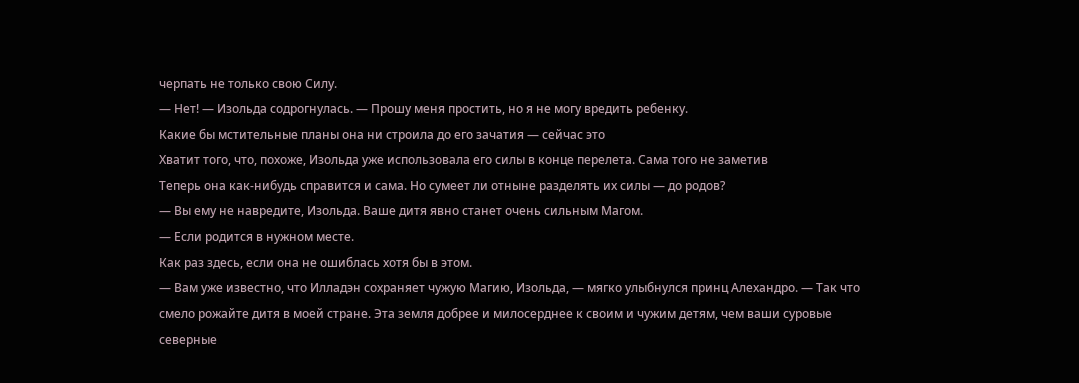черпать не только свою Силу.
— Нет! — Изольда содрогнулась. — Прошу меня простить, но я не могу вредить ребенку.
Какие бы мстительные планы она ни строила до его зачатия — сейчас это
Хватит того, что, похоже, Изольда уже использовала его силы в конце перелета. Сама того не заметив
Теперь она как-нибудь справится и сама. Но сумеет ли отныне разделять их силы — до родов?
— Вы ему не навредите, Изольда. Ваше дитя явно станет очень сильным Магом.
— Если родится в нужном месте.
Как раз здесь, если она не ошиблась хотя бы в этом.
— Вам уже известно, что Илладэн сохраняет чужую Магию, Изольда, — мягко улыбнулся принц Алехандро. — Так что смело рожайте дитя в моей стране. Эта земля добрее и милосерднее к своим и чужим детям, чем ваши суровые северные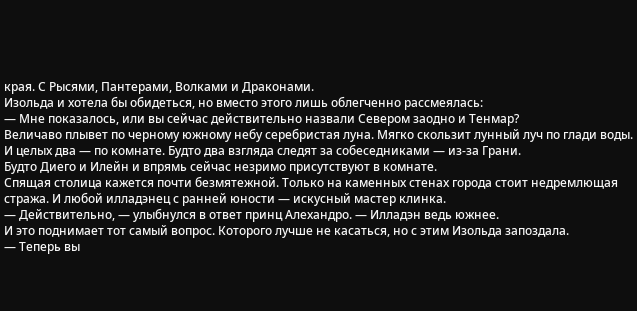края. С Рысями, Пантерами, Волками и Драконами.
Изольда и хотела бы обидеться, но вместо этого лишь облегченно рассмеялась:
— Мне показалось, или вы сейчас действительно назвали Севером заодно и Тенмар?
Величаво плывет по черному южному небу серебристая луна. Мягко скользит лунный луч по глади воды. И целых два — по комнате. Будто два взгляда следят за собеседниками — из-за Грани.
Будто Диего и Илейн и впрямь сейчас незримо присутствуют в комнате.
Спящая столица кажется почти безмятежной. Только на каменных стенах города стоит недремлющая стража. И любой илладэнец с ранней юности — искусный мастер клинка.
— Действительно, — улыбнулся в ответ принц Алехандро. — Илладэн ведь южнее.
И это поднимает тот самый вопрос. Которого лучше не касаться, но с этим Изольда запоздала.
— Теперь вы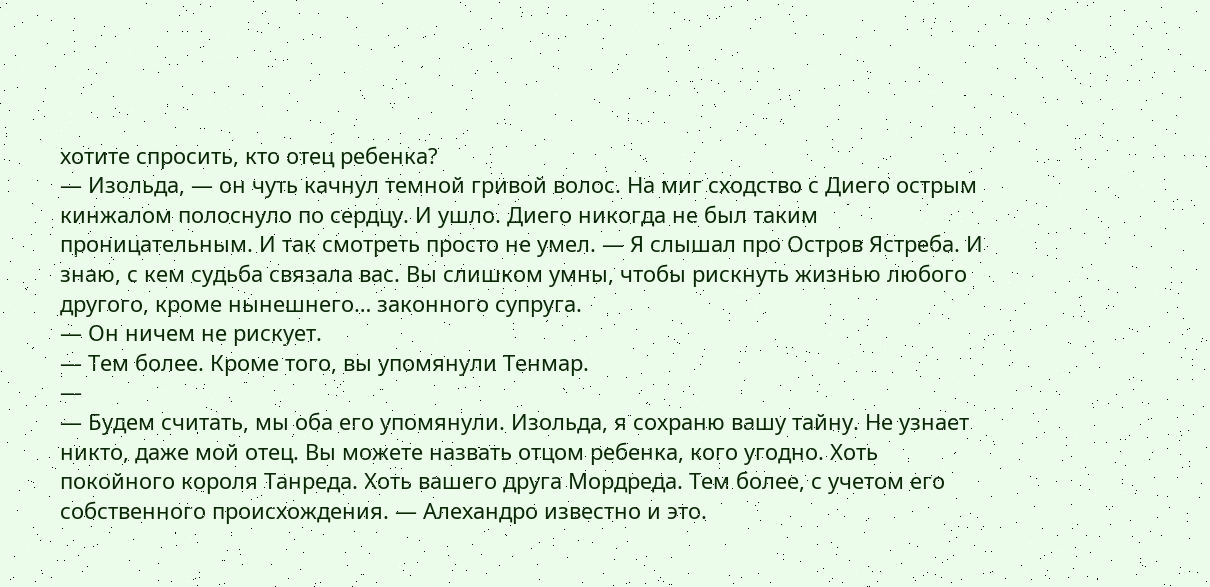хотите спросить, кто отец ребенка?
— Изольда, — он чуть качнул темной гривой волос. На миг сходство с Диего острым кинжалом полоснуло по сердцу. И ушло. Диего никогда не был таким проницательным. И так смотреть просто не умел. — Я слышал про Остров Ястреба. И знаю, с кем судьба связала вас. Вы слишком умны, чтобы рискнуть жизнью любого другого, кроме нынешнего… законного супруга.
— Он ничем не рискует.
— Тем более. Кроме того, вы упомянули Тенмар.
—
— Будем считать, мы оба его упомянули. Изольда, я сохраню вашу тайну. Не узнает никто, даже мой отец. Вы можете назвать отцом ребенка, кого угодно. Хоть покойного короля Танреда. Хоть вашего друга Мордреда. Тем более, с учетом его собственного происхождения. — Алехандро известно и это.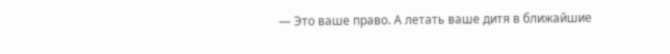— Это ваше право. А летать ваше дитя в ближайшие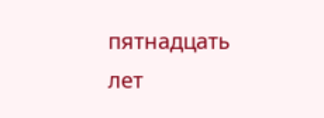пятнадцать лет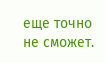еще точно не сможет.